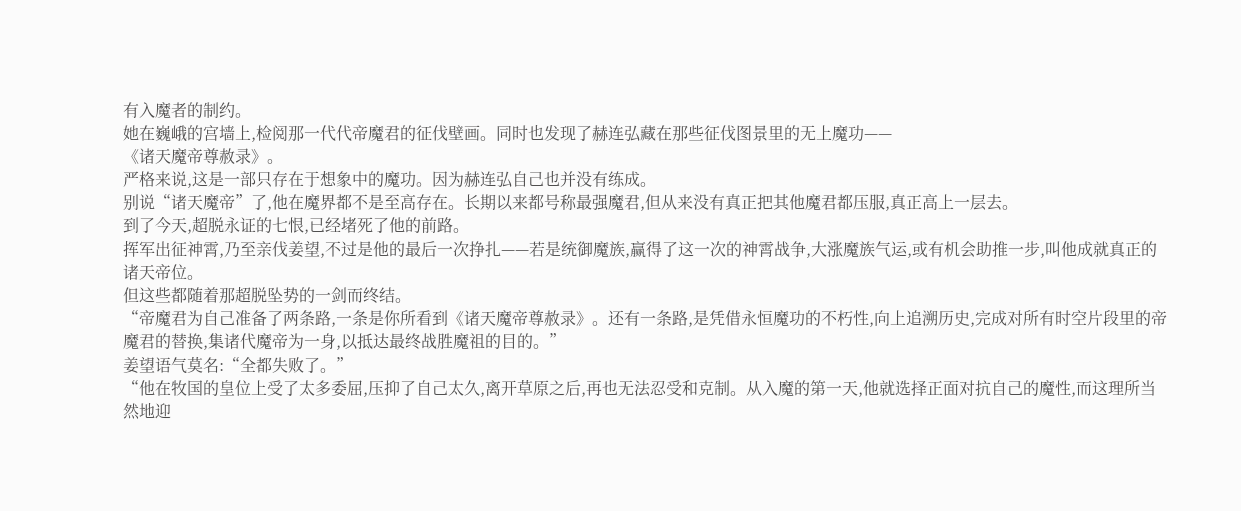有入魔者的制约。
她在巍峨的宫墙上,检阅那一代代帝魔君的征伐壁画。同时也发现了赫连弘藏在那些征伐图景里的无上魔功——
《诸天魔帝尊赦录》。
严格来说,这是一部只存在于想象中的魔功。因为赫连弘自己也并没有练成。
别说“诸天魔帝”了,他在魔界都不是至高存在。长期以来都号称最强魔君,但从来没有真正把其他魔君都压服,真正高上一层去。
到了今天,超脱永证的七恨,已经堵死了他的前路。
挥军出征神霄,乃至亲伐姜望,不过是他的最后一次挣扎——若是统御魔族,赢得了这一次的神霄战争,大涨魔族气运,或有机会助推一步,叫他成就真正的诸天帝位。
但这些都随着那超脱坠势的一剑而终结。
“帝魔君为自己准备了两条路,一条是你所看到《诸天魔帝尊赦录》。还有一条路,是凭借永恒魔功的不朽性,向上追溯历史,完成对所有时空片段里的帝魔君的替换,集诸代魔帝为一身,以抵达最终战胜魔祖的目的。”
姜望语气莫名:“全都失败了。”
“他在牧国的皇位上受了太多委屈,压抑了自己太久,离开草原之后,再也无法忍受和克制。从入魔的第一天,他就选择正面对抗自己的魔性,而这理所当然地迎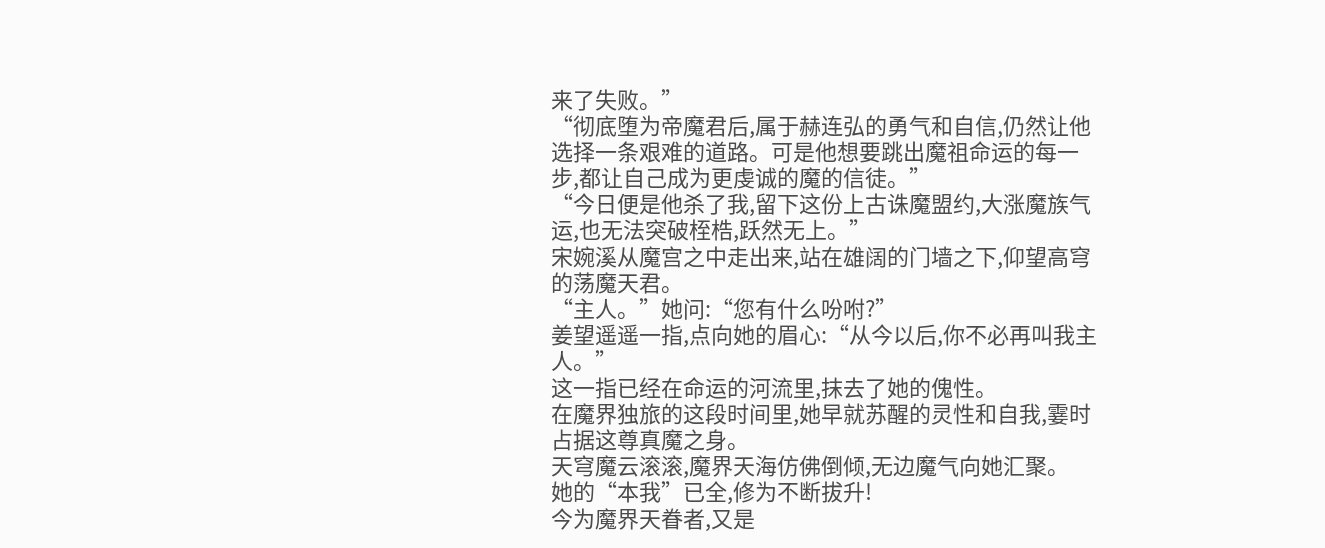来了失败。”
“彻底堕为帝魔君后,属于赫连弘的勇气和自信,仍然让他选择一条艰难的道路。可是他想要跳出魔祖命运的每一步,都让自己成为更虔诚的魔的信徒。”
“今日便是他杀了我,留下这份上古诛魔盟约,大涨魔族气运,也无法突破桎梏,跃然无上。”
宋婉溪从魔宫之中走出来,站在雄阔的门墙之下,仰望高穹的荡魔天君。
“主人。”她问:“您有什么吩咐?”
姜望遥遥一指,点向她的眉心:“从今以后,你不必再叫我主人。”
这一指已经在命运的河流里,抹去了她的傀性。
在魔界独旅的这段时间里,她早就苏醒的灵性和自我,霎时占据这尊真魔之身。
天穹魔云滚滚,魔界天海仿佛倒倾,无边魔气向她汇聚。
她的“本我”已全,修为不断拔升!
今为魔界天眷者,又是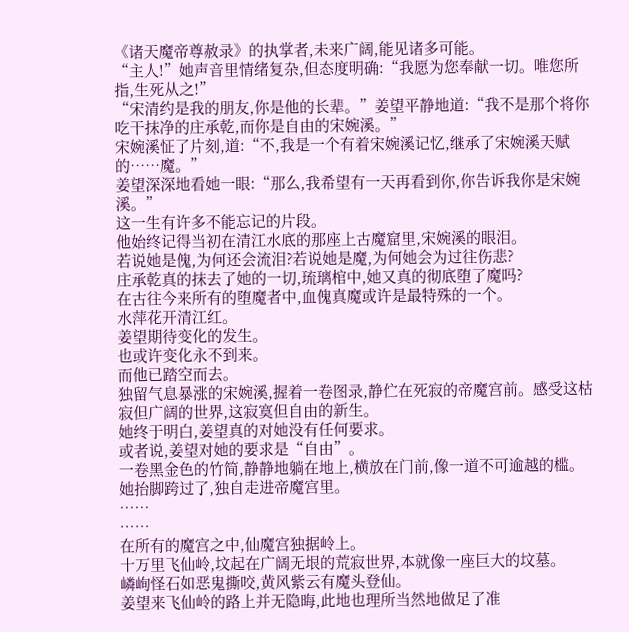《诸天魔帝尊赦录》的执掌者,未来广阔,能见诸多可能。
“主人!”她声音里情绪复杂,但态度明确:“我愿为您奉献一切。唯您所指,生死从之!”
“宋清约是我的朋友,你是他的长辈。”姜望平静地道:“我不是那个将你吃干抹净的庄承乾,而你是自由的宋婉溪。”
宋婉溪怔了片刻,道:“不,我是一个有着宋婉溪记忆,继承了宋婉溪天赋的……魔。”
姜望深深地看她一眼:“那么,我希望有一天再看到你,你告诉我你是宋婉溪。”
这一生有许多不能忘记的片段。
他始终记得当初在清江水底的那座上古魔窟里,宋婉溪的眼泪。
若说她是傀,为何还会流泪?若说她是魔,为何她会为过往伤悲?
庄承乾真的抹去了她的一切,琉璃棺中,她又真的彻底堕了魔吗?
在古往今来所有的堕魔者中,血傀真魔或许是最特殊的一个。
水萍花开清江红。
姜望期待变化的发生。
也或许变化永不到来。
而他已踏空而去。
独留气息暴涨的宋婉溪,握着一卷图录,静伫在死寂的帝魔宫前。感受这枯寂但广阔的世界,这寂寞但自由的新生。
她终于明白,姜望真的对她没有任何要求。
或者说,姜望对她的要求是“自由”。
一卷黑金色的竹简,静静地躺在地上,横放在门前,像一道不可逾越的槛。
她抬脚跨过了,独自走进帝魔宫里。
……
……
在所有的魔宫之中,仙魔宫独据岭上。
十万里飞仙岭,坟起在广阔无垠的荒寂世界,本就像一座巨大的坟墓。
嶙峋怪石如恶鬼撕咬,黄风紫云有魔头登仙。
姜望来飞仙岭的路上并无隐晦,此地也理所当然地做足了准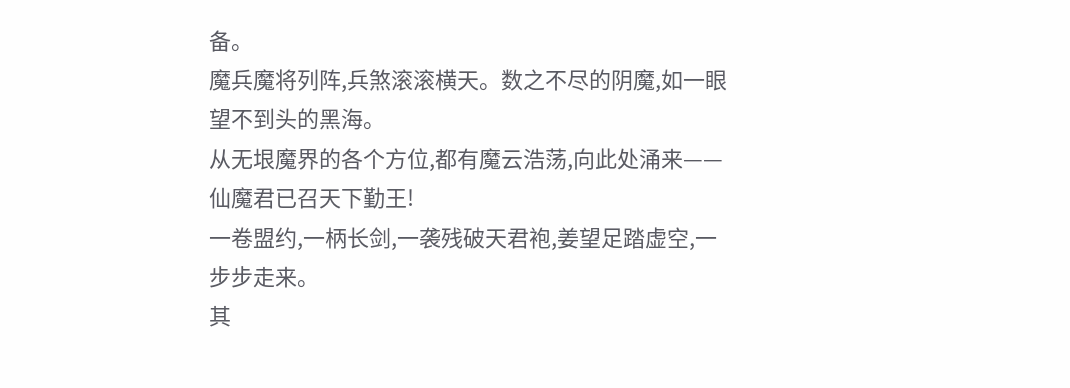备。
魔兵魔将列阵,兵煞滚滚横天。数之不尽的阴魔,如一眼望不到头的黑海。
从无垠魔界的各个方位,都有魔云浩荡,向此处涌来——
仙魔君已召天下勤王!
一卷盟约,一柄长剑,一袭残破天君袍,姜望足踏虚空,一步步走来。
其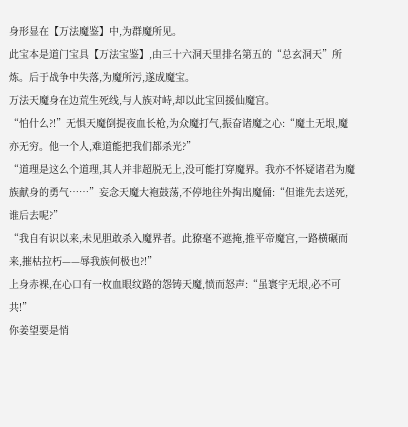身形显在【万法魔鉴】中,为群魔所见。
此宝本是道门宝具【万法宝鉴】,由三十六洞天里排名第五的“总玄洞天”所炼。后于战争中失落,为魔所污,遂成魔宝。
万法天魔身在边荒生死线,与人族对峙,却以此宝回援仙魔宫。
“怕什么?!”无惧天魔倒提夜血长枪,为众魔打气,振奋诸魔之心:“魔土无垠,魔亦无穷。他一个人,难道能把我们都杀光?”
“道理是这么个道理,其人并非超脱无上,没可能打穿魔界。我亦不怀疑诸君为魔族献身的勇气……”妄念天魔大袍鼓荡,不停地往外掏出魔俑:“但谁先去送死,谁后去呢?”
“我自有识以来,未见胆敢杀入魔界者。此獠毫不遮掩,推平帝魔宫,一路横碾而来,摧枯拉朽——辱我族何极也?!”
上身赤裸,在心口有一枚血眼纹路的怨铸天魔,愤而怒声:“虽寰宇无垠,必不可共!”
你姜望要是悄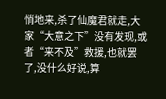悄地来,杀了仙魔君就走,大家“大意之下”没有发现,或者“来不及”救援,也就罢了,没什么好说,算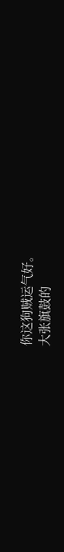你这狗贼运气好。
大张旗鼓的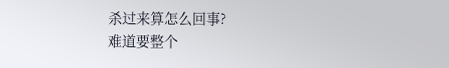杀过来算怎么回事?
难道要整个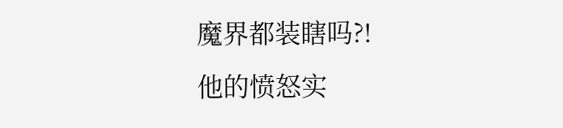魔界都装瞎吗?!
他的愤怒实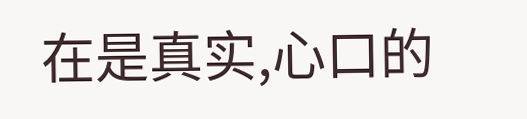在是真实,心口的